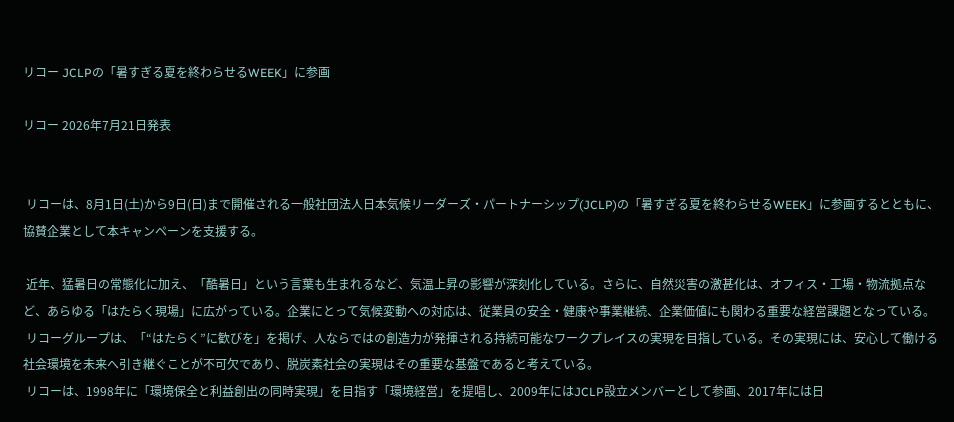リコー JCLPの「暑すぎる夏を終わらせるWEEK」に参画

リコー 2026年7月21日発表


 リコーは、8月1日(土)から9日(日)まで開催される一般社団法人日本気候リーダーズ・パートナーシップ(JCLP)の「暑すぎる夏を終わらせるWEEK」に参画するとともに、協賛企業として本キャンペーンを支援する。

 近年、猛暑日の常態化に加え、「酷暑日」という言葉も生まれるなど、気温上昇の影響が深刻化している。さらに、自然災害の激甚化は、オフィス・工場・物流拠点など、あらゆる「はたらく現場」に広がっている。企業にとって気候変動への対応は、従業員の安全・健康や事業継続、企業価値にも関わる重要な経営課題となっている。
 リコーグループは、「“はたらく”に歓びを」を掲げ、人ならではの創造力が発揮される持続可能なワークプレイスの実現を目指している。その実現には、安心して働ける社会環境を未来へ引き継ぐことが不可欠であり、脱炭素社会の実現はその重要な基盤であると考えている。
 リコーは、1998年に「環境保全と利益創出の同時実現」を目指す「環境経営」を提唱し、2009年にはJCLP設立メンバーとして参画、2017年には日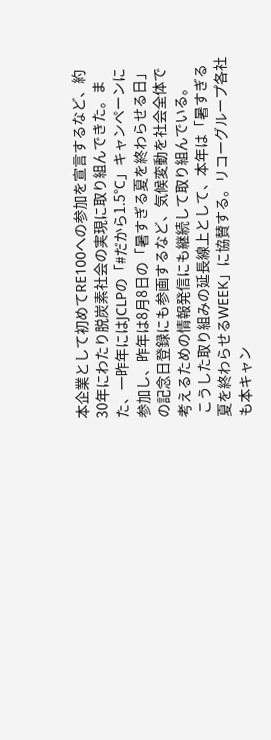本企業として初めてRE100への参加を宣言するなど、約30年にわたり脱炭素社会の実現に取り組んできた。また、一昨年にはJCLPの「#だから1.5°C」キャンペーンに参加し、昨年は8月8日の「暑すぎる夏を終わらせる日」の記念日登録にも参画するなど、気候変動を社会全体で考えるための情報発信にも継続して取り組んでいる。
 こうした取り組みの延長線上として、本年は「暑すぎる夏を終わらせるWEEK」に協賛する。リコーグループ各社も本キャン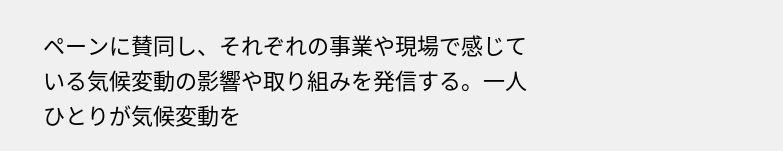ペーンに賛同し、それぞれの事業や現場で感じている気候変動の影響や取り組みを発信する。一人ひとりが気候変動を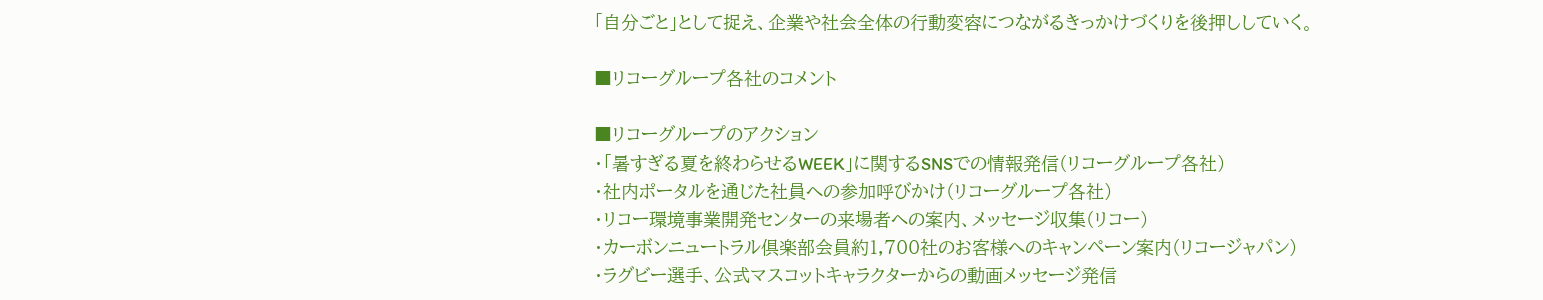「自分ごと」として捉え、企業や社会全体の行動変容につながるきっかけづくりを後押ししていく。

■リコーグループ各社のコメント

■リコーグループのアクション
・「暑すぎる夏を終わらせるWEEK」に関するSNSでの情報発信(リコーグループ各社)
・社内ポータルを通じた社員への参加呼びかけ(リコーグループ各社)
・リコー環境事業開発センターの来場者への案内、メッセージ収集(リコー)
・カーボンニュートラル倶楽部会員約1,700社のお客様へのキャンペーン案内(リコージャパン)
・ラグビー選手、公式マスコットキャラクターからの動画メッセージ発信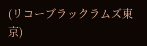(リコーブラックラムズ東京)